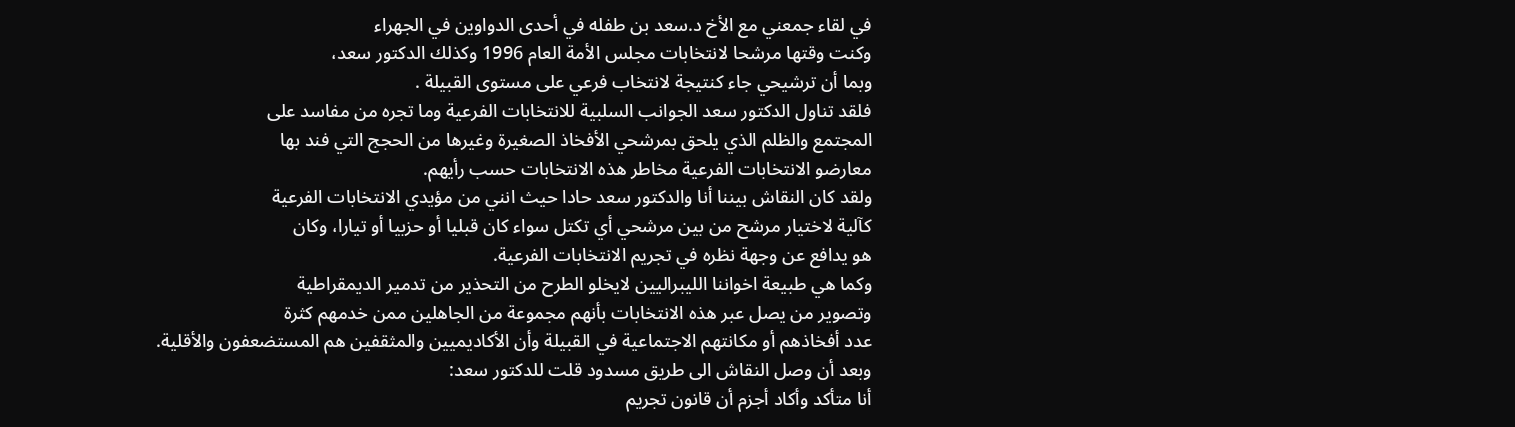في لقاء جمعني مع الأخ د.سعد بن طفله في أحدى الدواوين في الجهراء
وكنت وقتها مرشحا لانتخابات مجلس الأمة العام 1996 وكذلك الدكتور سعد،
وبما أن ترشيحي جاء كنتيجة لانتخاب فرعي على مستوى القبيلة .
فلقد تناول الدكتور سعد الجوانب السلبية للانتخابات الفرعية وما تجره من مفاسد على
المجتمع والظلم الذي يلحق بمرشحي الأفخاذ الصغيرة وغيرها من الحجج التي فند بها
معارضو الانتخابات الفرعية مخاطر هذه الانتخابات حسب رأيهم.
ولقد كان النقاش بيننا أنا والدكتور سعد حادا حيث انني من مؤيدي الانتخابات الفرعية
كآلية لاختيار مرشح من بين مرشحي أي تكتل سواء كان قبليا أو حزبيا أو تيارا، وكان
هو يدافع عن وجهة نظره في تجريم الانتخابات الفرعية.
وكما هي طبيعة اخواننا الليبراليين لايخلو الطرح من التحذير من تدمير الديمقراطية
وتصوير من يصل عبر هذه الانتخابات بأنهم مجموعة من الجاهلين ممن خدمهم كثرة
عدد أفخاذهم أو مكانتهم الاجتماعية في القبيلة وأن الأكاديميين والمثقفين هم المستضعفون والأقلية.
وبعد أن وصل النقاش الى طريق مسدود قلت للدكتور سعد:
أنا متأكد وأكاد أجزم أن قانون تجريم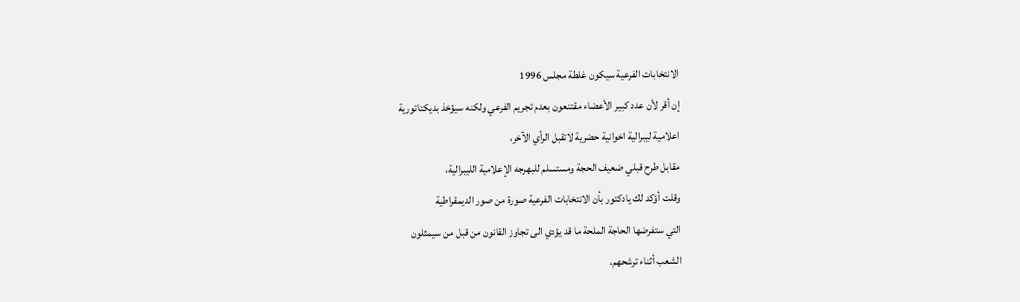الانتخابات الفرعية سيكون غلطة مجلس 1996
إن أقر لأن عدد كبير الأعضاء مقتنعون بعدم تجريم الفرعي ولكنه سيؤخذ بديكتاتورية
اعلامية ليبرالية اخوانية حضرية لاتقبل الرأي الآخر،
مقابل طرح قبلي ضعيف الحجة ومستسلم للبهرجه الإعلامية الليبرالية،
وقلت أؤكد لك يادكتور بأن الانتخابات الفرعية صورة من صور الديمقراطية
التي ستفرضها الحاجة الملحة ما قد يؤدي الى تجاوز القانون من قبل من سيمثلون
الشعب أثناء ترشحهم.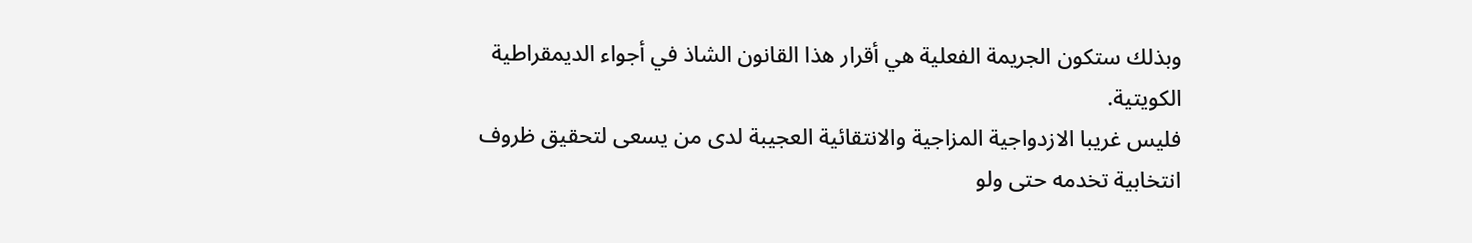وبذلك ستكون الجريمة الفعلية هي أقرار هذا القانون الشاذ في أجواء الديمقراطية
الكويتية.
فليس غريبا الازدواجية المزاجية والانتقائية العجيبة لدى من يسعى لتحقيق ظروف
انتخابية تخدمه حتى ولو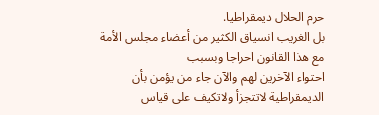حرم الحلال ديمقراطيا.
بل الغريب انسياق الكثير من أعضاء مجلس الأمة مع هذا القانون احراجا وبسبب
احتواء الآخرين لهم والآن جاء من يؤمن بأن الديمقراطية لاتتجزأ ولاتكيف على قياس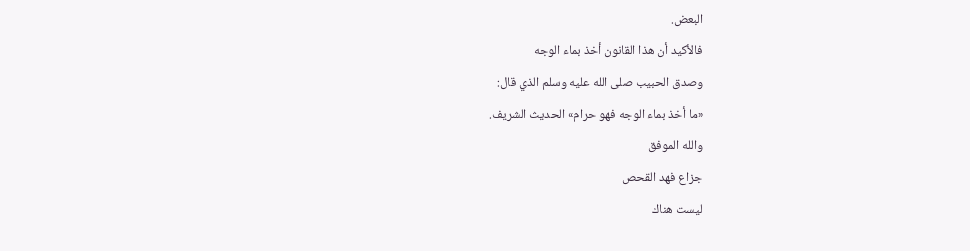البعض.
فالأكيد أن هذا القانون أخذ بماء الوجه
وصدق الحبيب صلى الله عليه وسلم الذي قال:
«ما أخذ بماء الوجه فهو حرام» الحديث الشريف.
والله الموفق
جزاع فهد القحص
ليست هناك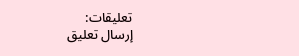تعليقات:
إرسال تعليق